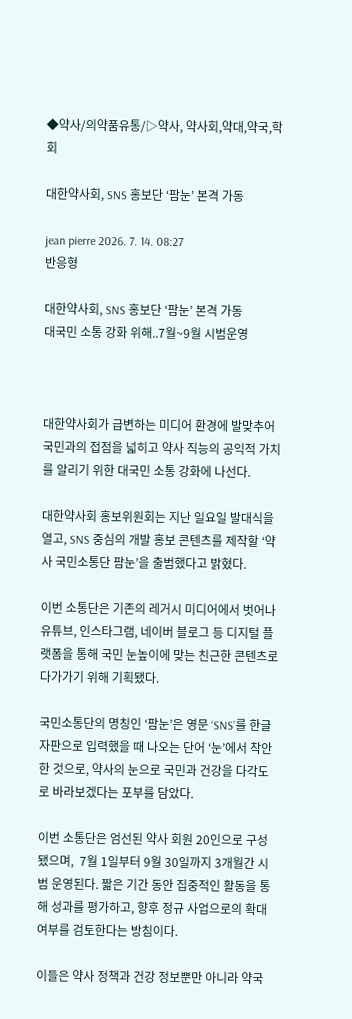◆약사/의약품유통/▷약사, 약사회,약대,약국,학회

대한약사회, SNS 홍보단 ‘팜눈’ 본격 가동

jean pierre 2026. 7. 14. 08:27
반응형

대한약사회, SNS 홍보단 ‘팜눈’ 본격 가동
대국민 소통 강화 위해..7월~9월 시범운영



대한약사회가 급변하는 미디어 환경에 발맞추어 국민과의 접점을 넓히고 약사 직능의 공익적 가치를 알리기 위한 대국민 소통 강화에 나선다.

대한약사회 홍보위원회는 지난 일요일 발대식을 열고, SNS 중심의 개발 홍보 콘텐츠를 제작할 ‘약사 국민소통단 팜눈’을 출범했다고 밝혔다.

이번 소통단은 기존의 레거시 미디어에서 벗어나 유튜브, 인스타그램, 네이버 블로그 등 디지털 플랫폼을 통해 국민 눈높이에 맞는 친근한 콘텐츠로 다가가기 위해 기획됐다.

국민소통단의 명칭인 ‘팜눈’은 영문 ‘SNS’를 한글 자판으로 입력했을 때 나오는 단어 ‘눈’에서 착안한 것으로, 약사의 눈으로 국민과 건강을 다각도로 바라보겠다는 포부를 담았다.

이번 소통단은 엄선된 약사 회원 20인으로 구성됐으며,  7월 1일부터 9월 30일까지 3개월간 시범 운영된다. 짧은 기간 동안 집중적인 활동을 통해 성과를 평가하고, 향후 정규 사업으로의 확대 여부를 검토한다는 방침이다.

이들은 약사 정책과 건강 정보뿐만 아니라 약국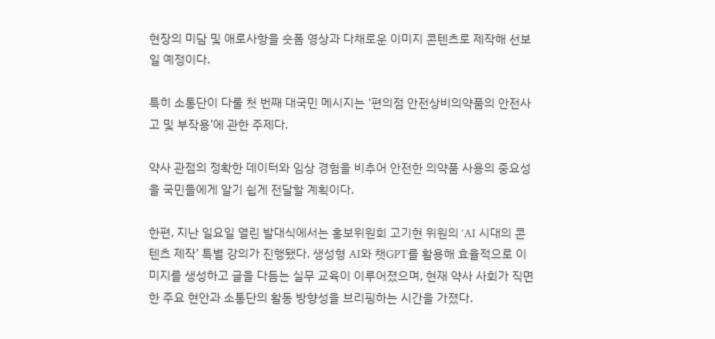현장의 미담 및 애로사항을 숏폼 영상과 다채로운 이미지 콘텐츠로 제작해 선보일 예정이다.

특히 소통단이 다룰 첫 번째 대국민 메시지는 ‘편의점 안전상비의약품의 안전사고 및 부작용’에 관한 주제다.

약사 관점의 정확한 데이터와 임상 경험을 비추어 안전한 의약품 사용의 중요성을 국민들에게 알기 쉽게 전달할 계획이다.

한편, 지난 일요일 열린 발대식에서는 홍보위원회 고기현 위원의 ‘AI 시대의 콘텐츠 제작’ 특별 강의가 진행됐다. 생성형 AI와 챗GPT를 활용해 효율적으로 이미지를 생성하고 글을 다듬는 실무 교육이 이루어졌으며, 현재 약사 사회가 직면한 주요 현안과 소통단의 활동 방향성을 브리핑하는 시간을 가졌다.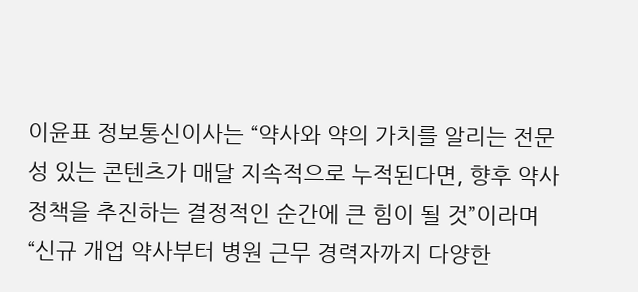이윤표 정보통신이사는 “약사와 약의 가치를 알리는 전문성 있는 콘텐츠가 매달 지속적으로 누적된다면, 향후 약사 정책을 추진하는 결정적인 순간에 큰 힘이 될 것”이라며 “신규 개업 약사부터 병원 근무 경력자까지 다양한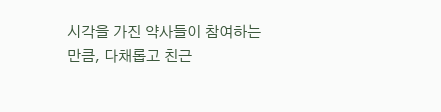시각을 가진 약사들이 참여하는 만큼, 다채롭고 친근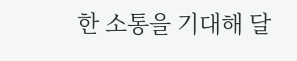한 소통을 기대해 달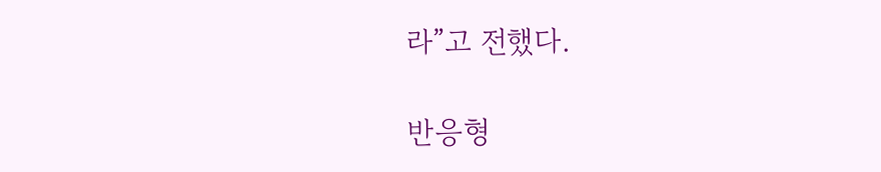라”고 전했다.

반응형